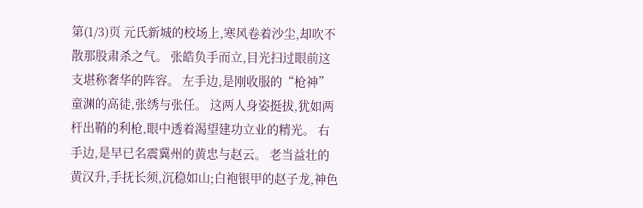第(1/3)页 元氏新城的校场上,寒风卷着沙尘,却吹不散那股肃杀之气。 张皓负手而立,目光扫过眼前这支堪称奢华的阵容。 左手边,是刚收服的“枪神”童渊的高徒,张绣与张任。 这两人身姿挺拔,犹如两杆出鞘的利枪,眼中透着渴望建功立业的精光。 右手边,是早已名震冀州的黄忠与赵云。 老当益壮的黄汉升,手抚长须,沉稳如山;白袍银甲的赵子龙,神色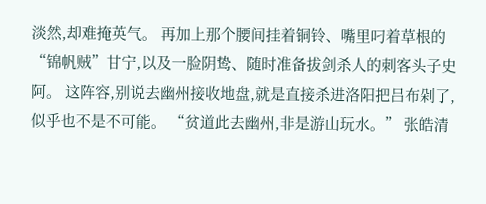淡然,却难掩英气。 再加上那个腰间挂着铜铃、嘴里叼着草根的“锦帆贼”甘宁,以及一脸阴鸷、随时准备拔剑杀人的刺客头子史阿。 这阵容,别说去幽州接收地盘,就是直接杀进洛阳把吕布剁了,似乎也不是不可能。 “贫道此去幽州,非是游山玩水。” 张皓清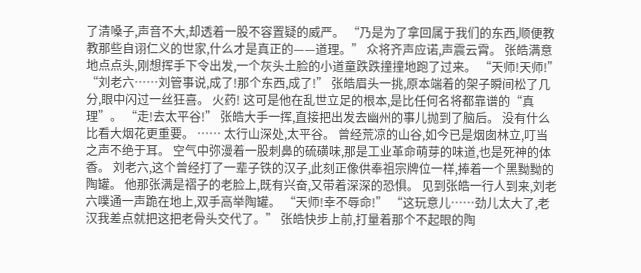了清嗓子,声音不大,却透着一股不容置疑的威严。 “乃是为了拿回属于我们的东西,顺便教教那些自诩仁义的世家,什么才是真正的——道理。” 众将齐声应诺,声震云霄。 张皓满意地点点头,刚想挥手下令出发,一个灰头土脸的小道童跌跌撞撞地跑了过来。 “天师!天师!” “刘老六……刘管事说,成了!那个东西,成了!” 张皓眉头一挑,原本端着的架子瞬间松了几分,眼中闪过一丝狂喜。 火药! 这可是他在乱世立足的根本,是比任何名将都靠谱的“真理”。 “走!去太平谷!” 张皓大手一挥,直接把出发去幽州的事儿抛到了脑后。 没有什么比看大烟花更重要。 …… 太行山深处,太平谷。 曾经荒凉的山谷,如今已是烟囱林立,叮当之声不绝于耳。 空气中弥漫着一股刺鼻的硫磺味,那是工业革命萌芽的味道,也是死神的体香。 刘老六,这个曾经打了一辈子铁的汉子,此刻正像供奉祖宗牌位一样,捧着一个黑黝黝的陶罐。 他那张满是褶子的老脸上,既有兴奋,又带着深深的恐惧。 见到张皓一行人到来,刘老六噗通一声跪在地上,双手高举陶罐。 “天师!幸不辱命!” “这玩意儿……劲儿太大了,老汉我差点就把这把老骨头交代了。” 张皓快步上前,打量着那个不起眼的陶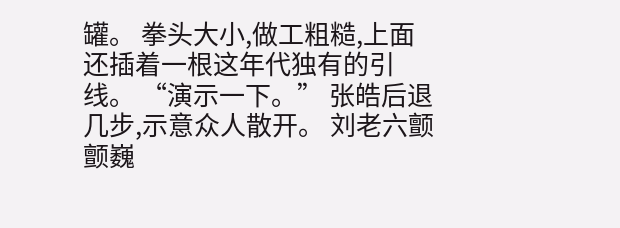罐。 拳头大小,做工粗糙,上面还插着一根这年代独有的引线。 “演示一下。” 张皓后退几步,示意众人散开。 刘老六颤颤巍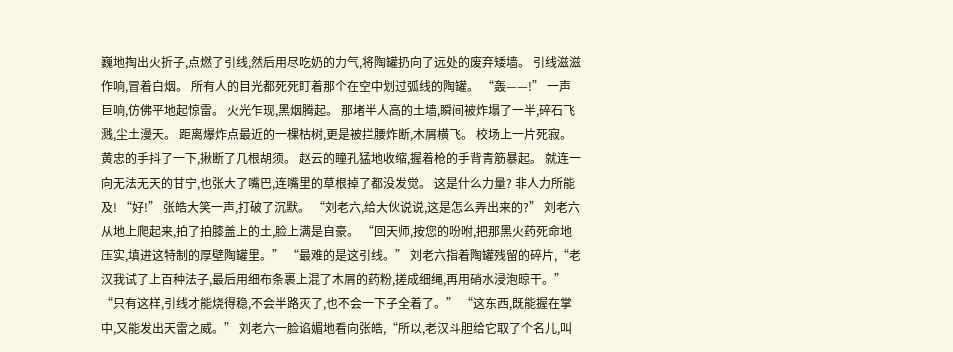巍地掏出火折子,点燃了引线,然后用尽吃奶的力气,将陶罐扔向了远处的废弃矮墙。 引线滋滋作响,冒着白烟。 所有人的目光都死死盯着那个在空中划过弧线的陶罐。 “轰——!” 一声巨响,仿佛平地起惊雷。 火光乍现,黑烟腾起。 那堵半人高的土墙,瞬间被炸塌了一半,碎石飞溅,尘土漫天。 距离爆炸点最近的一棵枯树,更是被拦腰炸断,木屑横飞。 校场上一片死寂。 黄忠的手抖了一下,揪断了几根胡须。 赵云的瞳孔猛地收缩,握着枪的手背青筋暴起。 就连一向无法无天的甘宁,也张大了嘴巴,连嘴里的草根掉了都没发觉。 这是什么力量? 非人力所能及! “好!” 张皓大笑一声,打破了沉默。 “刘老六,给大伙说说,这是怎么弄出来的?” 刘老六从地上爬起来,拍了拍膝盖上的土,脸上满是自豪。 “回天师,按您的吩咐,把那黑火药死命地压实,填进这特制的厚壁陶罐里。” “最难的是这引线。” 刘老六指着陶罐残留的碎片,“老汉我试了上百种法子,最后用细布条裹上混了木屑的药粉,搓成细绳,再用硝水浸泡晾干。” “只有这样,引线才能烧得稳,不会半路灭了,也不会一下子全着了。” “这东西,既能握在掌中,又能发出天雷之威。” 刘老六一脸谄媚地看向张皓,“所以,老汉斗胆给它取了个名儿,叫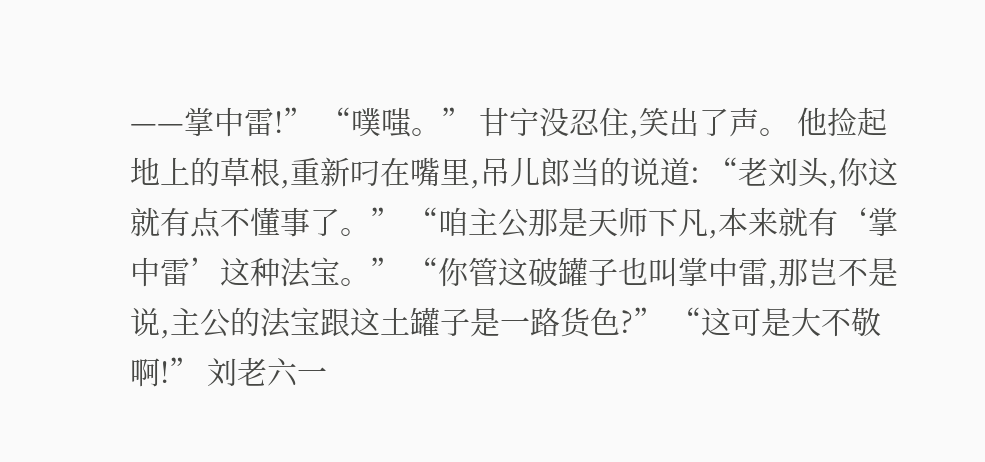——掌中雷!” “噗嗤。” 甘宁没忍住,笑出了声。 他捡起地上的草根,重新叼在嘴里,吊儿郎当的说道: “老刘头,你这就有点不懂事了。” “咱主公那是天师下凡,本来就有‘掌中雷’这种法宝。” “你管这破罐子也叫掌中雷,那岂不是说,主公的法宝跟这土罐子是一路货色?” “这可是大不敬啊!” 刘老六一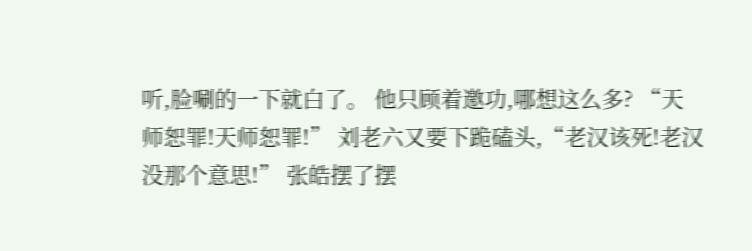听,脸唰的一下就白了。 他只顾着邀功,哪想这么多? “天师恕罪!天师恕罪!” 刘老六又要下跪磕头,“老汉该死!老汉没那个意思!” 张皓摆了摆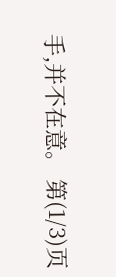手,并不在意。 第(1/3)页